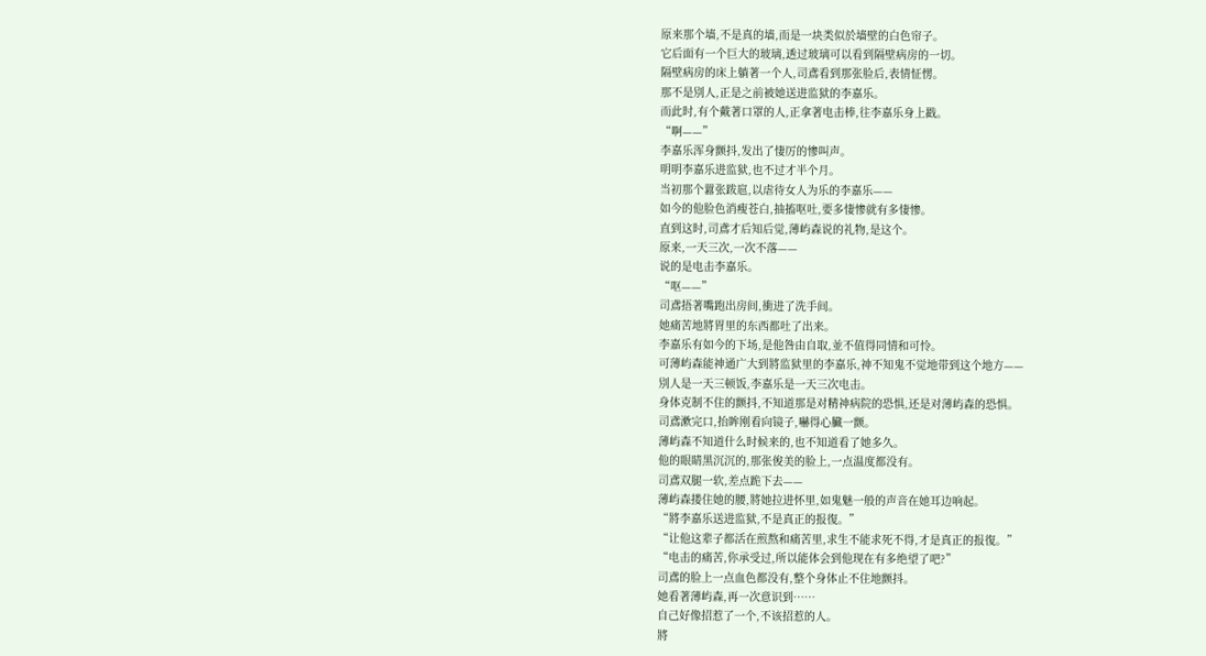原来那个墙,不是真的墙,而是一块类似於墙壁的白色帘子。
它后面有一个巨大的玻璃,透过玻璃可以看到隔壁病房的一切。
隔壁病房的床上躺著一个人,司鳶看到那张脸后,表情怔愣。
那不是別人,正是之前被她送进监狱的李嘉乐。
而此时,有个戴著口罩的人,正拿著电击棒,往李嘉乐身上戳。
“啊——”
李嘉乐浑身颤抖,发出了悽厉的惨叫声。
明明李嘉乐进监狱,也不过才半个月。
当初那个囂张跋扈,以虐待女人为乐的李嘉乐——
如今的他脸色消瘦苍白,抽搐呕吐,要多悽惨就有多悽惨。
直到这时,司鳶才后知后觉,薄屿森说的礼物,是这个。
原来,一天三次,一次不落——
说的是电击李嘉乐。
“呕——”
司鳶捂著嘴跑出房间,衝进了洗手间。
她痛苦地將胃里的东西都吐了出来。
李嘉乐有如今的下场,是他咎由自取,並不值得同情和可怜。
可薄屿森能神通广大到將监狱里的李嘉乐,神不知鬼不觉地带到这个地方——
別人是一天三顿饭,李嘉乐是一天三次电击。
身体克制不住的颤抖,不知道那是对精神病院的恐惧,还是对薄屿森的恐惧。
司鳶漱完口,抬眸刚看向镜子,嚇得心臟一颤。
薄屿森不知道什么时候来的,也不知道看了她多久。
他的眼睛黑沉沉的,那张俊美的脸上,一点温度都没有。
司鳶双腿一软,差点跪下去——
薄屿森搂住她的腰,將她拉进怀里,如鬼魅一般的声音在她耳边响起。
“將李嘉乐送进监狱,不是真正的报復。”
“让他这辈子都活在煎熬和痛苦里,求生不能求死不得,才是真正的报復。”
“电击的痛苦,你承受过,所以能体会到他现在有多绝望了吧?”
司鳶的脸上一点血色都没有,整个身体止不住地颤抖。
她看著薄屿森,再一次意识到……
自己好像招惹了一个,不该招惹的人。
將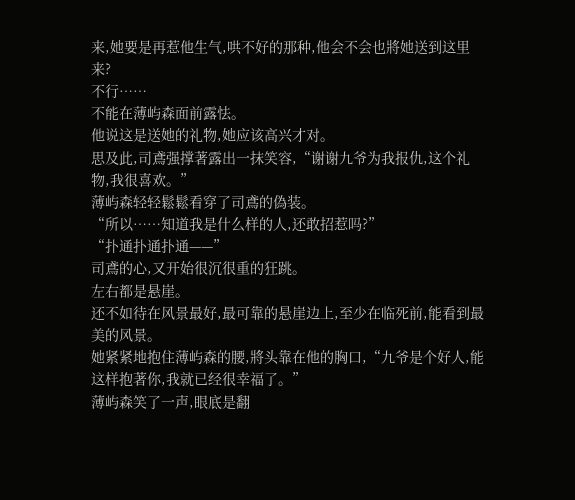来,她要是再惹他生气,哄不好的那种,他会不会也將她送到这里来?
不行……
不能在薄屿森面前露怯。
他说这是送她的礼物,她应该高兴才对。
思及此,司鳶强撑著露出一抹笑容,“谢谢九爷为我报仇,这个礼物,我很喜欢。”
薄屿森轻轻鬆鬆看穿了司鳶的偽装。
“所以……知道我是什么样的人,还敢招惹吗?”
“扑通扑通扑通——”
司鳶的心,又开始很沉很重的狂跳。
左右都是悬崖。
还不如待在风景最好,最可靠的悬崖边上,至少在临死前,能看到最美的风景。
她紧紧地抱住薄屿森的腰,將头靠在他的胸口,“九爷是个好人,能这样抱著你,我就已经很幸福了。”
薄屿森笑了一声,眼底是翻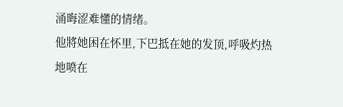涌晦涩难懂的情绪。
他將她困在怀里,下巴抵在她的发顶,呼吸灼热地喷在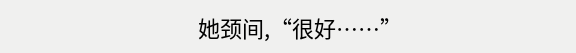她颈间,“很好……”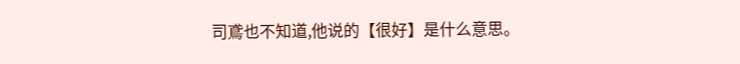司鳶也不知道,他说的【很好】是什么意思。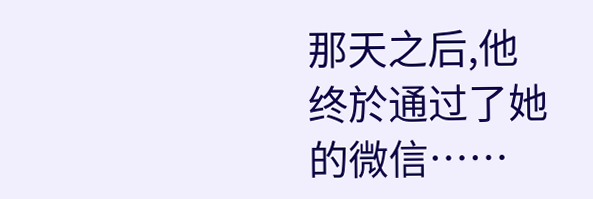那天之后,他终於通过了她的微信……